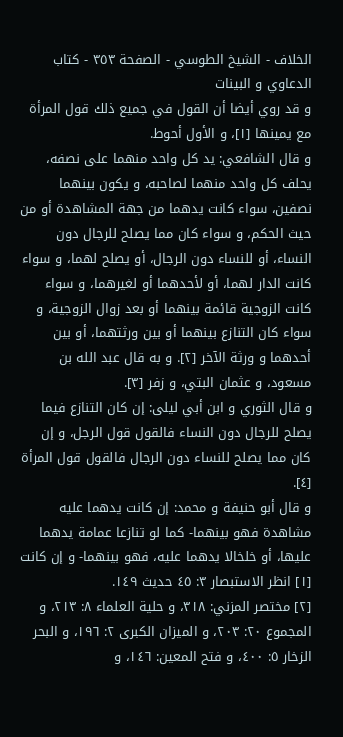الخلاف - الشيخ الطوسي - الصفحة ٣٥٣ - كتاب الدعاوي و البينات
و قد روي أيضا أن القول في جميع ذلك قول المرأة مع يمينها [١]، و الأول أحوط.
و قال الشافعي: يد كل واحد منهما على نصفه، يحلف كل واحد منهما لصاحبه، و يكون بينهما نصفين، سواء كانت يدهما من جهة المشاهدة أو من حيث الحكم، و سواء كان مما يصلح للرجال دون النساء، أو للنساء دون الرجال، أو يصلح لهما، و سواء كانت الدار لهما، أو لأحدهما أو لغيرهما، و سواء كانت الزوجية قائمة بينهما أو بعد زوال الزوجية، و سواء كان التنازع بينهما أو بين ورثتهما، أو بين أحدهما و ورثة الآخر [٢]. و به قال عبد الله بن مسعود، و عثمان البتي، و زفر [٣].
و قال الثوري و ابن أبي ليلى: إن كان التنازع فيما يصلح للرجال دون النساء فالقول قول الرجل، و إن كان مما يصلح للنساء دون الرجال فالقول قول المرأة [٤].
و قال أبو حنيفة و محمد: إن كانت يدهما عليه مشاهدة فهو بينهما- كما لو تنازعا عمامة يدهما عليها، أو خلخالا يدهما عليه، فهو بينهما- و إن كانت
[١] انظر الاستبصار ٣: ٤٥ حديث ١٤٩.
[٢] مختصر المزني: ٣١٨، و حلية العلماء ٨: ٢١٣، و المجموع ٢٠: ٢٠٣، و الميزان الكبرى ٢: ١٩٦، و البحر الزخار ٥: ٤٠٠، و فتح المعين: ١٤٦، و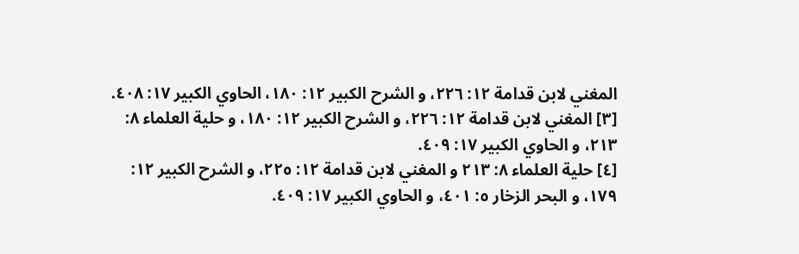المغني لابن قدامة ١٢: ٢٢٦، و الشرح الكبير ١٢: ١٨٠، الحاوي الكبير ١٧: ٤٠٨.
[٣] المغني لابن قدامة ١٢: ٢٢٦، و الشرح الكبير ١٢: ١٨٠، و حلية العلماء ٨: ٢١٣، و الحاوي الكبير ١٧: ٤٠٩.
[٤] حلية العلماء ٨: ٢١٣ و المغني لابن قدامة ١٢: ٢٢٥، و الشرح الكبير ١٢: ١٧٩، و البحر الزخار ٥: ٤٠١، و الحاوي الكبير ١٧: ٤٠٩.